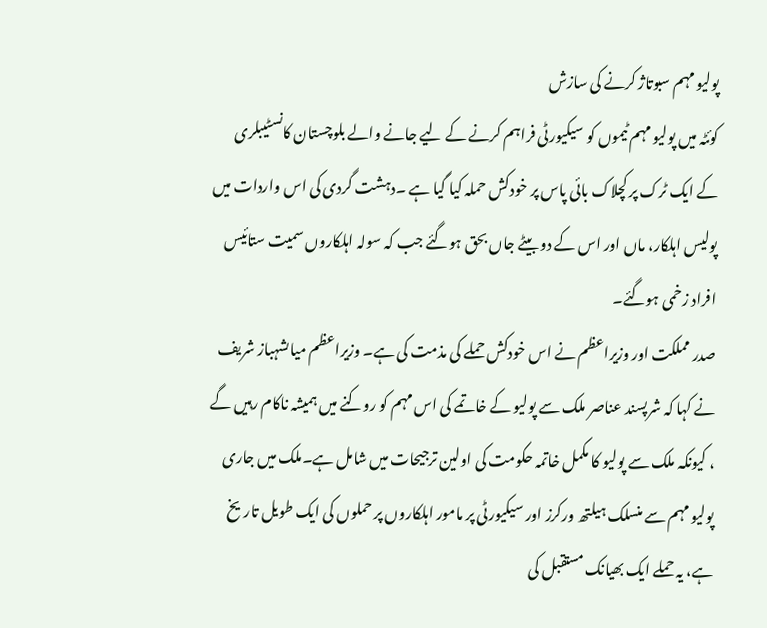پولیو مہم سبوتاژ کرنے کی سازش
کوئٹہ میں پولیو مہم ٹیموں کو سیکیورٹی فراہم کرنے کے لیے جانے والے بلوچستان کانسٹیبلری کے ایک ٹرک پر کچلاک بائی پاس پر خودکش حملہ کیا گیا ہے ۔دہشت گردی کی اس واردات میں پولیس اہلکار، ماں اور اس کے دو بیٹے جاں بحق ہوگئے جب کہ سولہ اہلکاروں سمیت ستائیس افراد زخمی ہوگئے۔
صدر مملکت اور وزیراعظم نے اس خودکش حملے کی مذمت کی ہے۔ وزیراعظم میاںشہباز شریف نے کہا کہ شرپسند عناصر ملک سے پولیو کے خاتمے کی اس مہم کو روکنے میں ہمیشہ ناکام رہیں گے ، کیونکہ ملک سے پولیو کا مکمل خاتمہ حکومت کی اولین ترجیحات میں شامل ہے۔ملک میں جاری پولیو مہم سے منسلک ہیلتھ ورکرز اور سیکیورٹی پر مامور اہلکاروں پر حملوں کی ایک طویل تاریخ ہے، یہ حملے ایک بھیانک مستقبل کی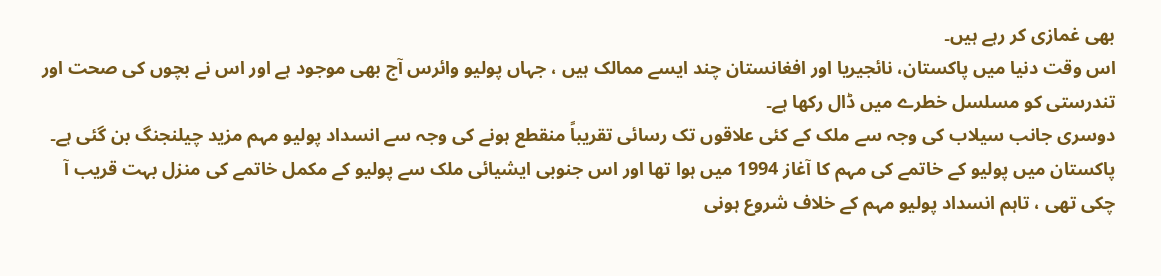بھی غمازی کر رہے ہیں۔
اس وقت دنیا میں پاکستان، نائجیریا اور افغانستان چند ایسے ممالک ہیں ، جہاں پولیو وائرس آج بھی موجود ہے اور اس نے بچوں کی صحت اور تندرستی کو مسلسل خطرے میں ڈال رکھا ہے۔
دوسری جانب سیلاب کی وجہ سے ملک کے کئی علاقوں تک رسائی تقریباً منقطع ہونے کی وجہ سے انسداد پولیو مہم مزید چیلنجنگ بن گئی ہے۔
پاکستان میں پولیو کے خاتمے کی مہم کا آغاز 1994 میں ہوا تھا اور اس جنوبی ایشیائی ملک سے پولیو کے مکمل خاتمے کی منزل بہت قریب آ چکی تھی ، تاہم انسداد پولیو مہم کے خلاف شروع ہونی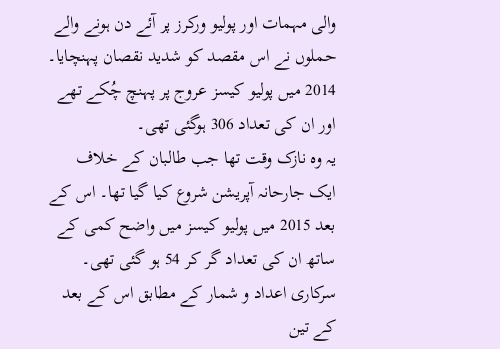والی مہمات اور پولیو ورکرز پر آئے دن ہونے والے حملوں نے اس مقصد کو شدید نقصان پہنچایا۔ 2014 میں پولیو کیسز عروج پر پہنچ چُکے تھے اور ان کی تعداد 306 ہوگئی تھی۔
یہ وہ نازک وقت تھا جب طالبان کے خلاف ایک جارحانہ آپریشن شروع کیا گیا تھا۔ اس کے بعد 2015 میں پولیو کیسز میں واضح کمی کے ساتھ ان کی تعداد گر کر 54 ہو گئی تھی۔
سرکاری اعداد و شمار کے مطابق اس کے بعد کے تین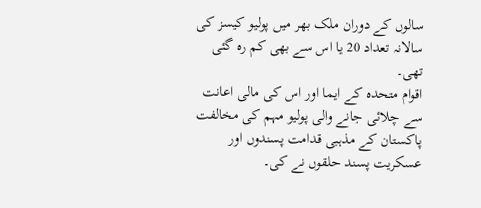سالوں کے دوران ملک بھر میں پولیو کیسز کی سالانہ تعداد 20 یا اس سے بھی کم رہ گئی تھی۔
اقوام متحدہ کے ایما اور اس کی مالی اعانت سے چلائی جانے والی پولیو مہم کی مخالفت پاکستان کے مذہبی قدامت پسندوں اور عسکریت پسند حلقوں نے کی۔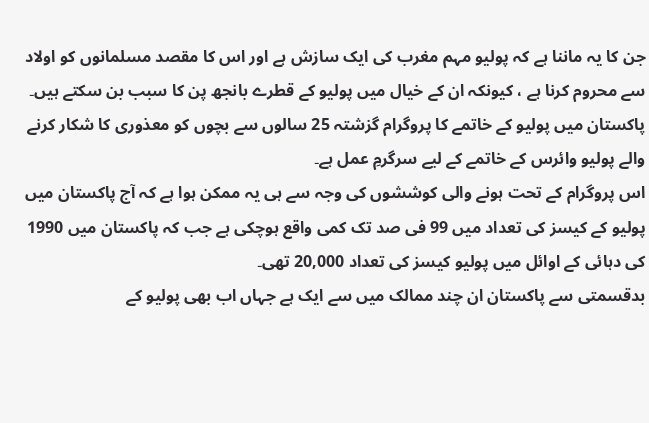جن کا یہ ماننا ہے کہ پولیو مہم مغرب کی ایک سازش ہے اور اس کا مقصد مسلمانوں کو اولاد سے محروم کرنا ہے ، کیونکہ ان کے خیال میں پولیو کے قطرے بانجھ پن کا سبب بن سکتے ہیں۔ پاکستان میں پولیو کے خاتمے کا پروگرام گزشتہ 25 سالوں سے بچوں کو معذوری کا شکار کرنے والے پولیو وائرس کے خاتمے کے لیے سرگرمِ عمل ہے۔
اس پروگرام کے تحت ہونے والی کوششوں کی وجہ سے ہی یہ ممکن ہوا ہے کہ آج پاکستان میں پولیو کے کیسز کی تعداد میں 99 فی صد تک کمی واقع ہوچکی ہے جب کہ پاکستان میں 1990 کی دہائی کے اوائل میں پولیو کیسز کی تعداد 20,000 تھی۔
بدقسمتی سے پاکستان ان چند ممالک میں سے ایک ہے جہاں اب بھی پولیو کے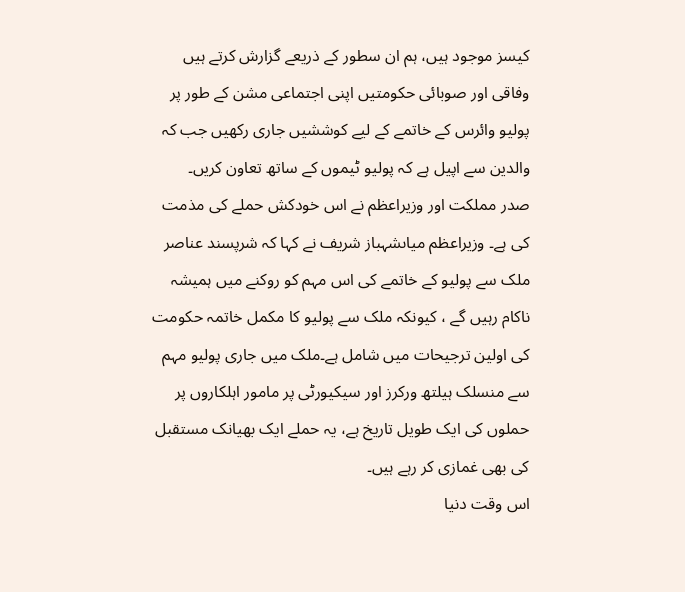کیسز موجود ہیں، ہم ان سطور کے ذریعے گزارش کرتے ہیں وفاقی اور صوبائی حکومتیں اپنی اجتماعی مشن کے طور پر پولیو وائرس کے خاتمے کے لیے کوششیں جاری رکھیں جب کہ والدین سے اپیل ہے کہ پولیو ٹیموں کے ساتھ تعاون کریں۔
صدر مملکت اور وزیراعظم نے اس خودکش حملے کی مذمت کی ہے۔ وزیراعظم میاںشہباز شریف نے کہا کہ شرپسند عناصر ملک سے پولیو کے خاتمے کی اس مہم کو روکنے میں ہمیشہ ناکام رہیں گے ، کیونکہ ملک سے پولیو کا مکمل خاتمہ حکومت کی اولین ترجیحات میں شامل ہے۔ملک میں جاری پولیو مہم سے منسلک ہیلتھ ورکرز اور سیکیورٹی پر مامور اہلکاروں پر حملوں کی ایک طویل تاریخ ہے، یہ حملے ایک بھیانک مستقبل کی بھی غمازی کر رہے ہیں۔
اس وقت دنیا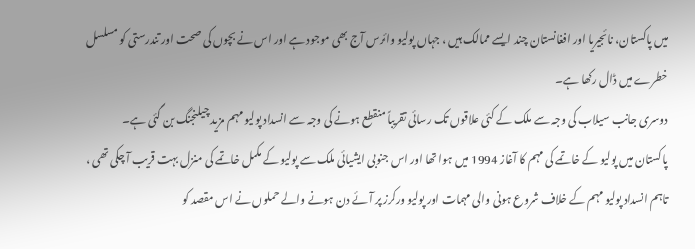میں پاکستان، نائجیریا اور افغانستان چند ایسے ممالک ہیں ، جہاں پولیو وائرس آج بھی موجود ہے اور اس نے بچوں کی صحت اور تندرستی کو مسلسل خطرے میں ڈال رکھا ہے۔
دوسری جانب سیلاب کی وجہ سے ملک کے کئی علاقوں تک رسائی تقریباً منقطع ہونے کی وجہ سے انسداد پولیو مہم مزید چیلنجنگ بن گئی ہے۔
پاکستان میں پولیو کے خاتمے کی مہم کا آغاز 1994 میں ہوا تھا اور اس جنوبی ایشیائی ملک سے پولیو کے مکمل خاتمے کی منزل بہت قریب آ چکی تھی ، تاہم انسداد پولیو مہم کے خلاف شروع ہونی والی مہمات اور پولیو ورکرز پر آئے دن ہونے والے حملوں نے اس مقصد کو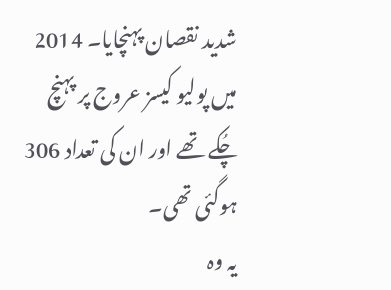شدید نقصان پہنچایا۔ 2014 میں پولیو کیسز عروج پر پہنچ چُکے تھے اور ان کی تعداد 306 ہوگئی تھی۔
یہ وہ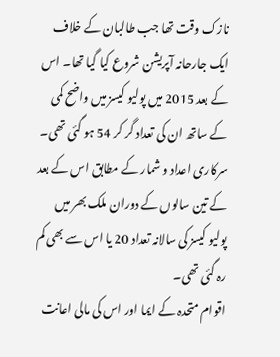نازک وقت تھا جب طالبان کے خلاف ایک جارحانہ آپریشن شروع کیا گیا تھا۔ اس کے بعد 2015 میں پولیو کیسز میں واضح کمی کے ساتھ ان کی تعداد گر کر 54 ہو گئی تھی۔
سرکاری اعداد و شمار کے مطابق اس کے بعد کے تین سالوں کے دوران ملک بھر میں پولیو کیسز کی سالانہ تعداد 20 یا اس سے بھی کم رہ گئی تھی۔
اقوام متحدہ کے ایما اور اس کی مالی اعانت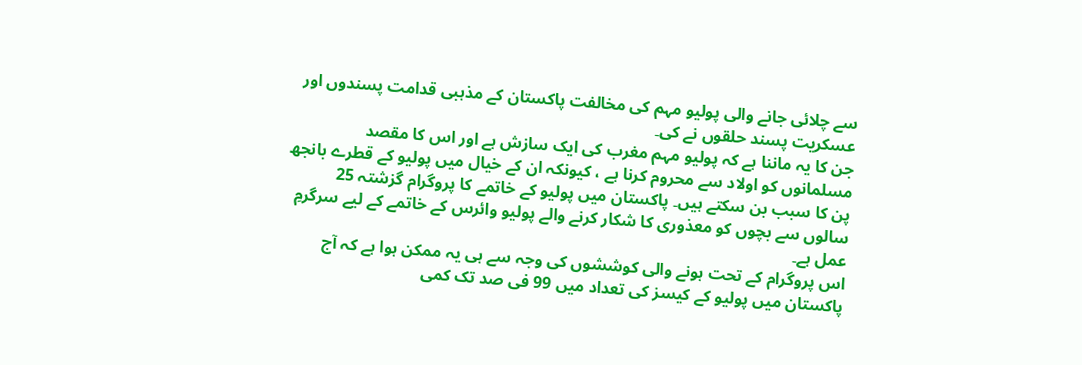سے چلائی جانے والی پولیو مہم کی مخالفت پاکستان کے مذہبی قدامت پسندوں اور عسکریت پسند حلقوں نے کی۔
جن کا یہ ماننا ہے کہ پولیو مہم مغرب کی ایک سازش ہے اور اس کا مقصد مسلمانوں کو اولاد سے محروم کرنا ہے ، کیونکہ ان کے خیال میں پولیو کے قطرے بانجھ پن کا سبب بن سکتے ہیں۔ پاکستان میں پولیو کے خاتمے کا پروگرام گزشتہ 25 سالوں سے بچوں کو معذوری کا شکار کرنے والے پولیو وائرس کے خاتمے کے لیے سرگرمِ عمل ہے۔
اس پروگرام کے تحت ہونے والی کوششوں کی وجہ سے ہی یہ ممکن ہوا ہے کہ آج پاکستان میں پولیو کے کیسز کی تعداد میں 99 فی صد تک کمی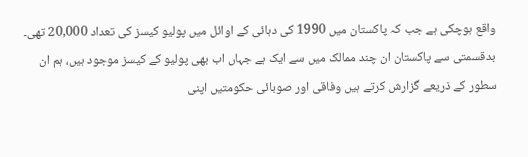واقع ہوچکی ہے جب کہ پاکستان میں 1990 کی دہائی کے اوائل میں پولیو کیسز کی تعداد 20,000 تھی۔
بدقسمتی سے پاکستان ان چند ممالک میں سے ایک ہے جہاں اب بھی پولیو کے کیسز موجود ہیں، ہم ان سطور کے ذریعے گزارش کرتے ہیں وفاقی اور صوبائی حکومتیں اپنی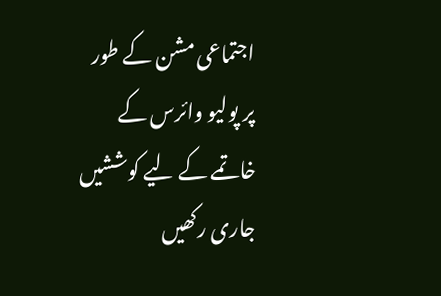اجتماعی مشن کے طور پر پولیو وائرس کے خاتمے کے لیے کوششیں جاری رکھیں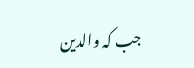جب کہ والدین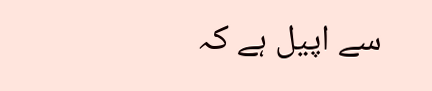سے اپیل ہے کہ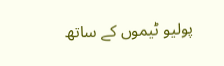پولیو ٹیموں کے ساتھ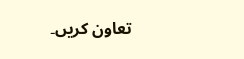تعاون کریں۔